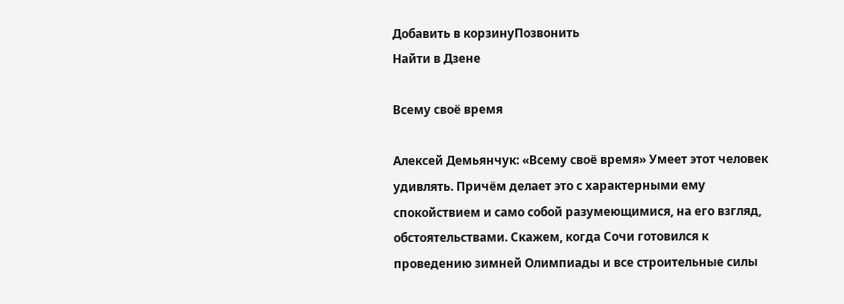Добавить в корзинуПозвонить
Найти в Дзене

Всему своё время

Алексей Демьянчук: «Всему своё время» Умеет этот человек удивлять. Причём делает это с характерными ему спокойствием и само собой разумеющимися, на его взгляд, обстоятельствами. Скажем, когда Сочи готовился к проведению зимней Олимпиады и все строительные силы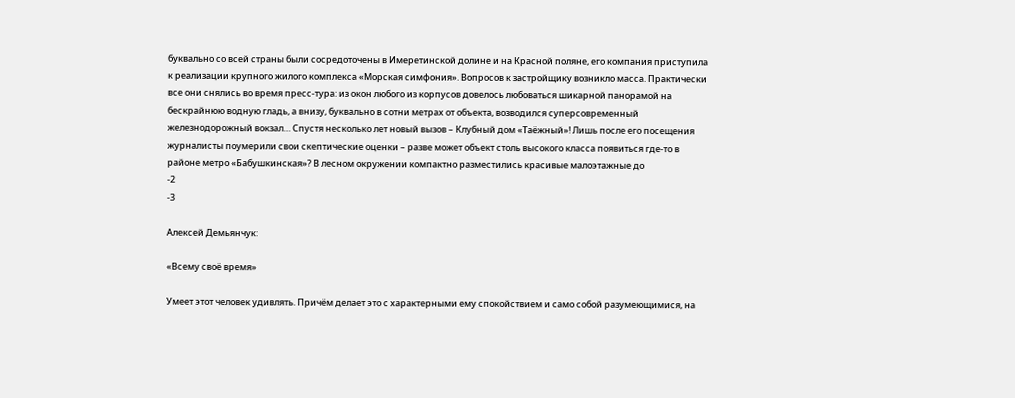буквально со всей страны были сосредоточены в Имеретинской долине и на Красной поляне, его компания приступила к реализации крупного жилого комплекса «Морская симфония». Вопросов к застройщику возникло масса. Практически все они снялись во время пресс-тура: из окон любого из корпусов довелось любоваться шикарной панорамой на бескрайнюю водную гладь, а внизу, буквально в сотни метрах от объекта, возводился суперсовременный железнодорожный вокзал… Спустя несколько лет новый вызов – Клубный дом «Таёжный»! Лишь после его посещения журналисты поумерили свои скептические оценки – разве может объект столь высокого класса появиться где-то в районе метро «Бабушкинская»? В лесном окружении компактно разместились красивые малоэтажные до
-2
-3

Алексей Демьянчук:

«Всему своё время»

Умеет этот человек удивлять. Причём делает это с характерными ему спокойствием и само собой разумеющимися, на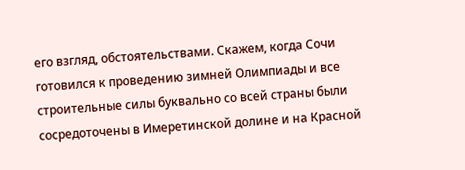его взгляд, обстоятельствами. Скажем, когда Сочи готовился к проведению зимней Олимпиады и все строительные силы буквально со всей страны были сосредоточены в Имеретинской долине и на Красной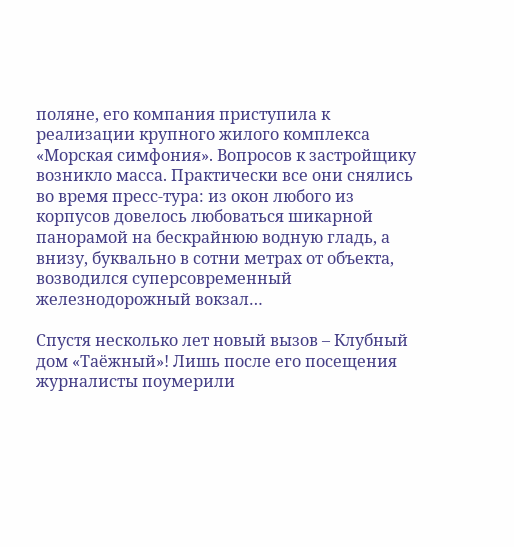поляне, его компания приступила к реализации крупного жилого комплекса «Морская симфония». Вопросов к застройщику возникло масса. Практически все они снялись во время пресс-тура: из окон любого из корпусов довелось любоваться шикарной панорамой на бескрайнюю водную гладь, а внизу, буквально в сотни метрах от объекта, возводился суперсовременный железнодорожный вокзал…

Спустя несколько лет новый вызов – Клубный дом «Таёжный»! Лишь после его посещения журналисты поумерили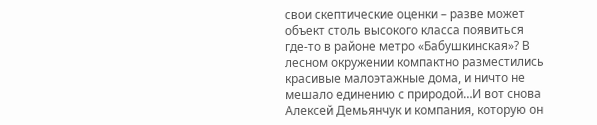свои скептические оценки – разве может объект столь высокого класса появиться где-то в районе метро «Бабушкинская»? В лесном окружении компактно разместились красивые малоэтажные дома, и ничто не мешало единению с природой…И вот снова Алексей Демьянчук и компания, которую он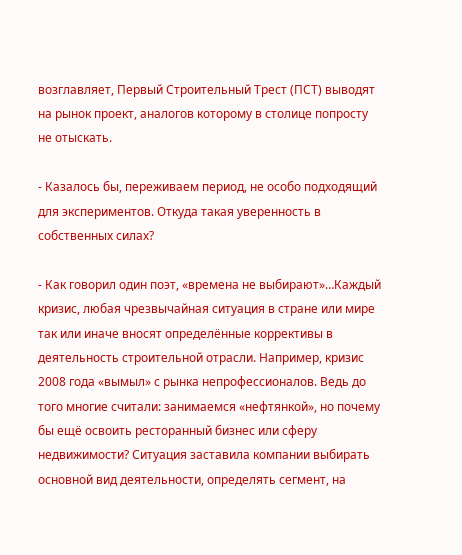возглавляет, Первый Строительный Трест (ПСТ) выводят на рынок проект, аналогов которому в столице попросту не отыскать.

- Казалось бы, переживаем период, не особо подходящий для экспериментов. Откуда такая уверенность в собственных силах?

- Как говорил один поэт, «времена не выбирают»…Каждый кризис, любая чрезвычайная ситуация в стране или мире так или иначе вносят определённые коррективы в деятельность строительной отрасли. Например, кризис 2008 года «вымыл» с рынка непрофессионалов. Ведь до того многие считали: занимаемся «нефтянкой», но почему бы ещё освоить ресторанный бизнес или сферу недвижимости? Ситуация заставила компании выбирать основной вид деятельности, определять сегмент, на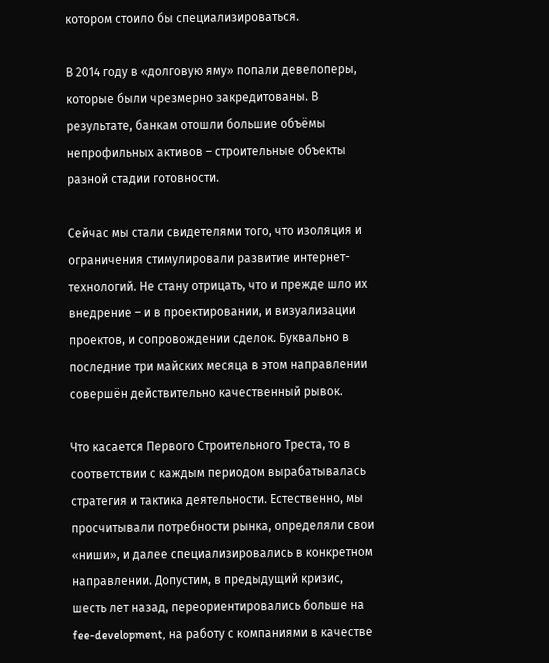котором стоило бы специализироваться.

В 2014 году в «долговую яму» попали девелоперы, которые были чрезмерно закредитованы. В результате, банкам отошли большие объёмы непрофильных активов – строительные объекты разной стадии готовности.

Сейчас мы стали свидетелями того, что изоляция и ограничения стимулировали развитие интернет-технологий. Не стану отрицать, что и прежде шло их внедрение – и в проектировании, и визуализации проектов, и сопровождении сделок. Буквально в последние три майских месяца в этом направлении совершён действительно качественный рывок.

Что касается Первого Строительного Треста, то в соответствии с каждым периодом вырабатывалась стратегия и тактика деятельности. Естественно, мы просчитывали потребности рынка, определяли свои «ниши», и далее специализировались в конкретном направлении. Допустим, в предыдущий кризис, шесть лет назад, переориентировались больше на fee-development, на работу с компаниями в качестве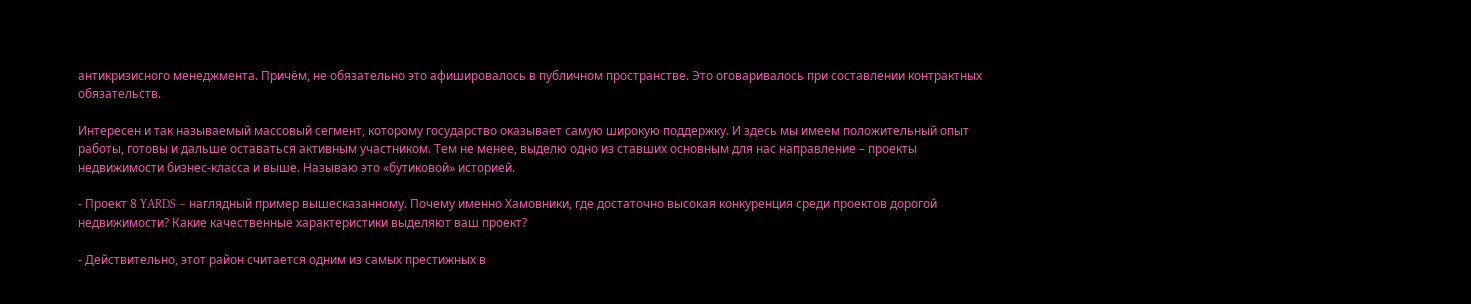антикризисного менеджмента. Причём, не обязательно это афишировалось в публичном пространстве. Это оговаривалось при составлении контрактных обязательств.

Интересен и так называемый массовый сегмент, которому государство оказывает самую широкую поддержку. И здесь мы имеем положительный опыт работы, готовы и дальше оставаться активным участником. Тем не менее, выделю одно из ставших основным для нас направление – проекты недвижимости бизнес-класса и выше. Называю это «бутиковой» историей.

- Проект 8 YARDS – наглядный пример вышесказанному. Почему именно Хамовники, где достаточно высокая конкуренция среди проектов дорогой недвижимости? Какие качественные характеристики выделяют ваш проект?

- Действительно, этот район считается одним из самых престижных в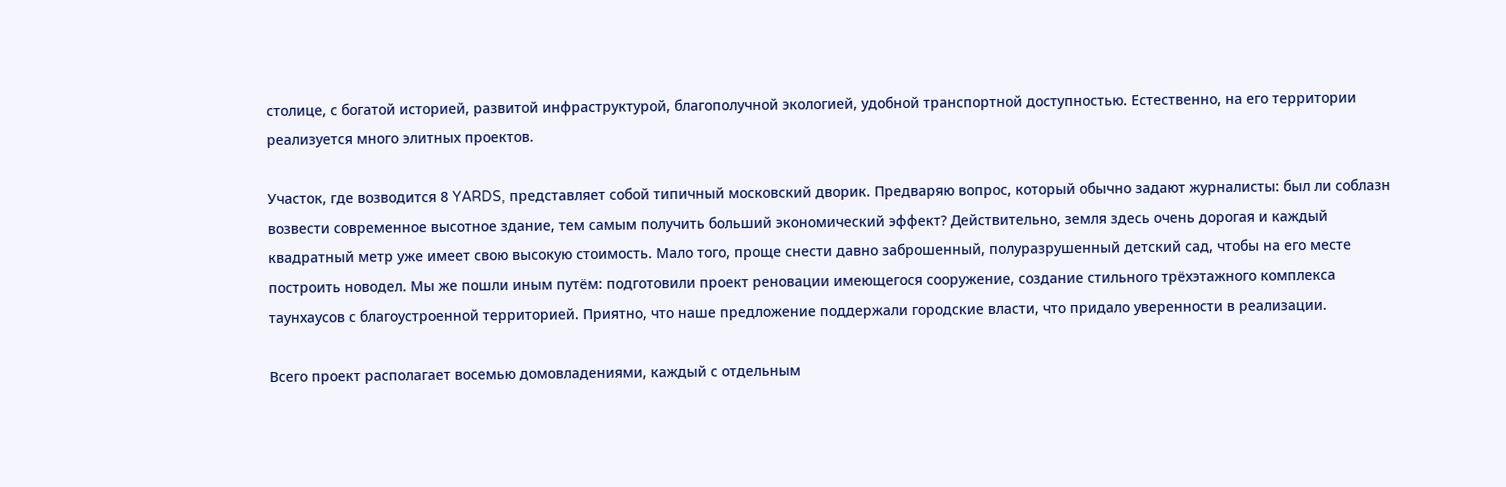столице, с богатой историей, развитой инфраструктурой, благополучной экологией, удобной транспортной доступностью. Естественно, на его территории реализуется много элитных проектов.

Участок, где возводится 8 YARDS, представляет собой типичный московский дворик. Предваряю вопрос, который обычно задают журналисты: был ли соблазн возвести современное высотное здание, тем самым получить больший экономический эффект? Действительно, земля здесь очень дорогая и каждый квадратный метр уже имеет свою высокую стоимость. Мало того, проще снести давно заброшенный, полуразрушенный детский сад, чтобы на его месте построить новодел. Мы же пошли иным путём: подготовили проект реновации имеющегося сооружение, создание стильного трёхэтажного комплекса таунхаусов с благоустроенной территорией. Приятно, что наше предложение поддержали городские власти, что придало уверенности в реализации.

Всего проект располагает восемью домовладениями, каждый с отдельным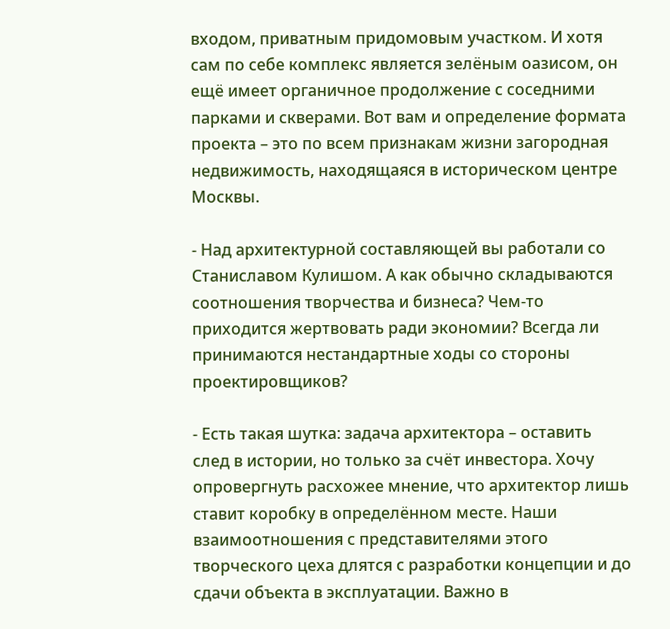входом, приватным придомовым участком. И хотя сам по себе комплекс является зелёным оазисом, он ещё имеет органичное продолжение с соседними парками и скверами. Вот вам и определение формата проекта – это по всем признакам жизни загородная недвижимость, находящаяся в историческом центре Москвы.

- Над архитектурной составляющей вы работали со Станиславом Кулишом. А как обычно складываются соотношения творчества и бизнеса? Чем-то приходится жертвовать ради экономии? Всегда ли принимаются нестандартные ходы со стороны проектировщиков?

- Есть такая шутка: задача архитектора – оставить след в истории, но только за счёт инвестора. Хочу опровергнуть расхожее мнение, что архитектор лишь ставит коробку в определённом месте. Наши взаимоотношения с представителями этого творческого цеха длятся с разработки концепции и до сдачи объекта в эксплуатации. Важно в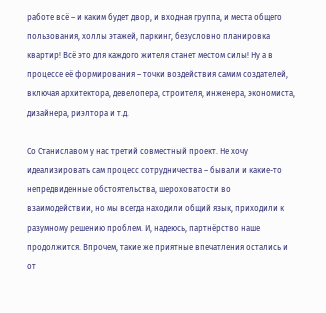работе всё – и каким будет двор, и входная группа, и места общего пользования, холлы этажей, паркинг, безусловно планировка квартир! Всё это для каждого жителя станет местом силы! Ну а в процессе её формирования – точки воздействия самим создателей, включая архитектора, девелопера, строителя, инженера, экономиста, дизайнера, риэлтора и т.д.

Со Станиславом у нас третий совместный проект. Не хочу идеализировать сам процесс сотрудничества – бывали и какие-то непредвиденные обстоятельства, шероховатости во взаимодействии, но мы всегда находили общий язык, приходили к разумному решению проблем. И, надеюсь, партнёрство наше продолжится. Впрочем, такие же приятные впечатления остались и от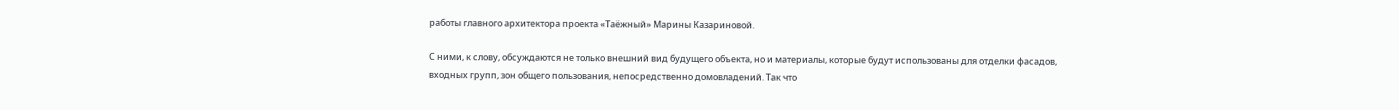работы главного архитектора проекта «Таёжный» Марины Казариновой.

С ними, к слову, обсуждаются не только внешний вид будущего объекта, но и материалы, которые будут использованы для отделки фасадов, входных групп, зон общего пользования, непосредственно домовладений. Так что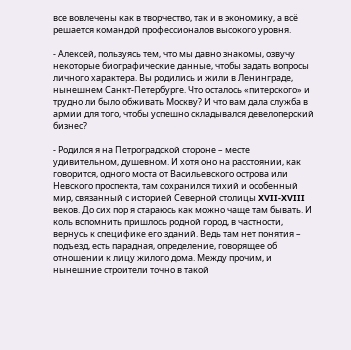все вовлечены как в творчество, так и в экономику, а всё решается командой профессионалов высокого уровня.

- Алексей, пользуясь тем, что мы давно знакомы, озвучу некоторые биографические данные, чтобы задать вопросы личного характера. Вы родились и жили в Ленинграде, нынешнем Санкт-Петербурге. Что осталось «питерского» и трудно ли было обживать Москву? И что вам дала служба в армии для того, чтобы успешно складывался девелоперский бизнес?

- Родился я на Петроградской стороне – месте удивительном, душевном. И хотя оно на расстоянии, как говорится, одного моста от Васильевского острова или Невского проспекта, там сохранился тихий и особенный мир, связанный с историей Северной столицы XVII-XVIII веков. До сих пор я стараюсь как можно чаще там бывать. И коль вспомнить пришлось родной город, в частности, вернусь к специфике его зданий. Ведь там нет понятия – подъезд, есть парадная, определение, говорящее об отношении к лицу жилого дома. Между прочим, и нынешние строители точно в такой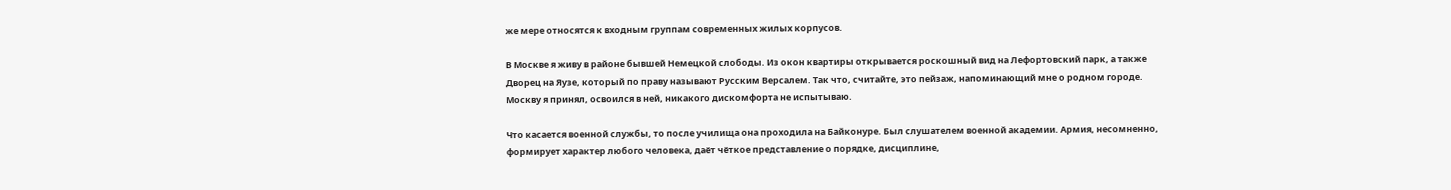же мере относятся к входным группам современных жилых корпусов.

В Москве я живу в районе бывшей Немецкой слободы. Из окон квартиры открывается роскошный вид на Лефортовский парк, а также Дворец на Яузе, который по праву называют Русским Версалем. Так что, считайте, это пейзаж, напоминающий мне о родном городе. Москву я принял, освоился в ней, никакого дискомфорта не испытываю.

Что касается военной службы, то после училища она проходила на Байконуре. Был слушателем военной академии. Армия, несомненно, формирует характер любого человека, даёт чёткое представление о порядке, дисциплине,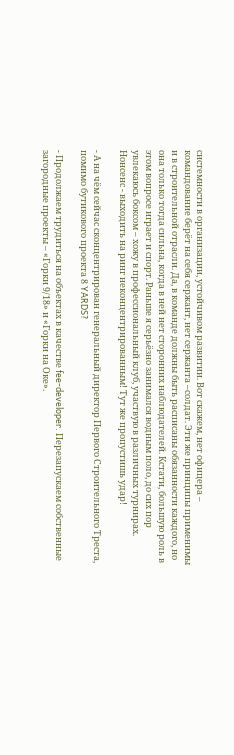системности в организации, устойчивом развитии. Вот скажем, нет офицера – командование берёт на себя сержант, нет сержанта –солдат. Эти же принципы применимы и в строительной отрасли. Да, в команде должны быть расписаны обязанности каждого, но она только тогда сильна, когда в ней нет сторонних наблюдателей. Кстати, большую роль в этом вопросе играет и спорт. Раньше я серьёзно занимался водным поло, до сих пор увлекаюсь боксом – хожу в профессиональный клуб, участвую в различных турнирах. Нонсенс - выходить на ринг неконцентрированным! Тут же пропустишь удар!

- А на чём сейчас сконцентрирован генеральный директор Первого Строительного Треста, помимо бутикового проекта 8 YARDS?

- Продолжаем трудиться на объектах в качестве fee-developer. Перезапускаем собственные загородные проекты – «Горки 9/18» и «Горки на Оке».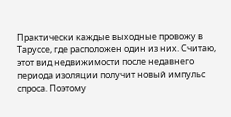Практически каждые выходные провожу в Таруссе, где расположен один из них. Считаю, этот вид недвижимости после недавнего периода изоляции получит новый импульс спроса. Поэтому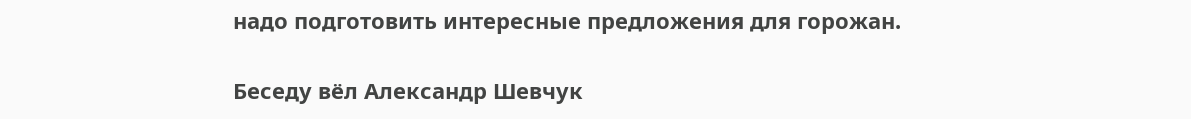надо подготовить интересные предложения для горожан.

Беседу вёл Александр Шевчук